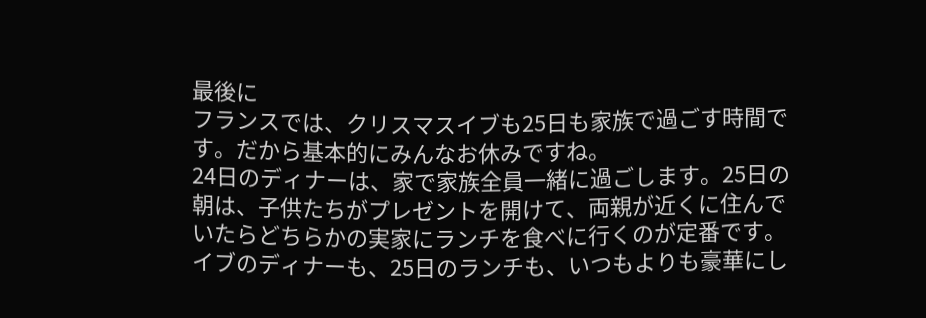最後に
フランスでは、クリスマスイブも25日も家族で過ごす時間です。だから基本的にみんなお休みですね。
24日のディナーは、家で家族全員一緒に過ごします。25日の朝は、子供たちがプレゼントを開けて、両親が近くに住んでいたらどちらかの実家にランチを食べに行くのが定番です。
イブのディナーも、25日のランチも、いつもよりも豪華にし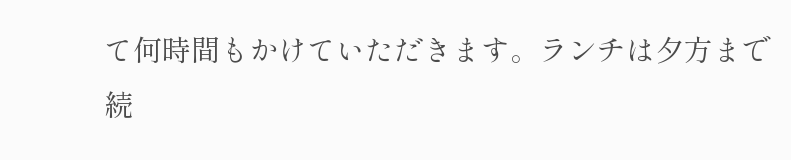て何時間もかけていただきます。ランチは夕方まで続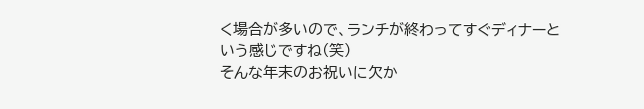く場合が多いので、ランチが終わってすぐディナーという感じですね(笑)
そんな年末のお祝いに欠か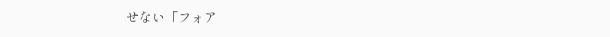せない「フォア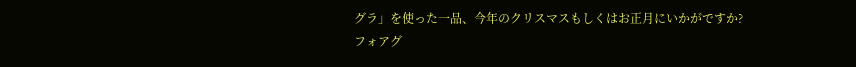グラ」を使った一品、今年のクリスマスもしくはお正月にいかがですか?
フォアグ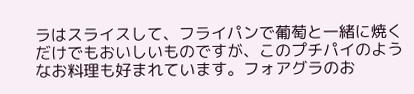ラはスライスして、フライパンで葡萄と一緒に焼くだけでもおいしいものですが、このプチパイのようなお料理も好まれています。フォアグラのお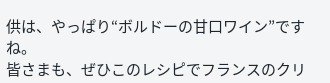供は、やっぱり“ボルドーの甘口ワイン”ですね。
皆さまも、ぜひこのレシピでフランスのクリ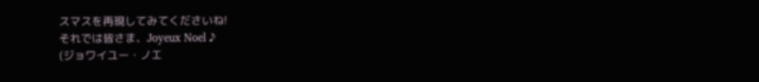スマスを再現してみてくださいね!
それでは皆さま、Joyeux Noel ♪
(ジョワイユー・ノエ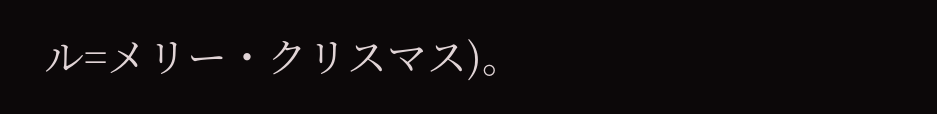ル=メリー・クリスマス)。